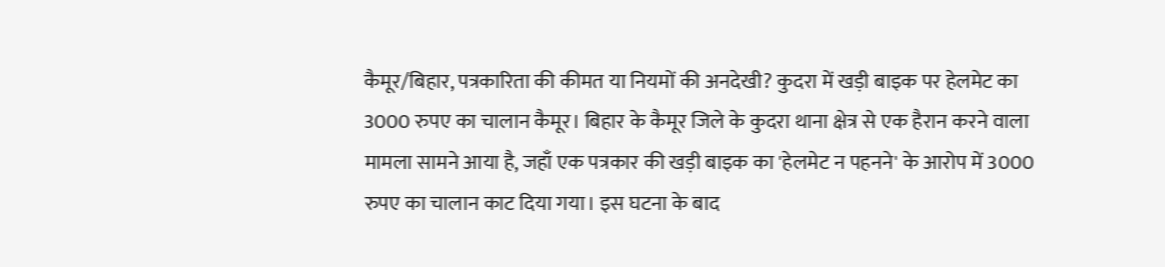कैमूर/बिहार, पत्रकारिता की कीमत या नियमों की अनदेखी? कुदरा में खड़ी बाइक पर हेलमेट का 3000 रुपए का चालान कैमूर। बिहार के कैमूर जिले के कुदरा थाना क्षेत्र से एक हैरान करने वाला मामला सामने आया है, जहाँ एक पत्रकार की खड़ी बाइक का 'हेलमेट न पहनने' के आरोप में 3000 रुपए का चालान काट दिया गया। इस घटना के बाद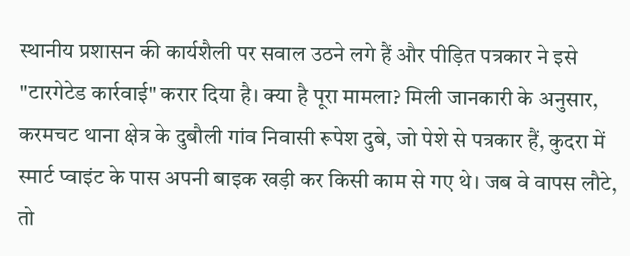स्थानीय प्रशासन की कार्यशैली पर सवाल उठने लगे हैं और पीड़ित पत्रकार ने इसे "टारगेटेड कार्रवाई" करार दिया है। क्या है पूरा मामला? मिली जानकारी के अनुसार, करमचट थाना क्षेत्र के दुबौली गांव निवासी रूपेश दुबे, जो पेशे से पत्रकार हैं, कुदरा में स्मार्ट प्वाइंट के पास अपनी बाइक खड़ी कर किसी काम से गए थे। जब वे वापस लौटे, तो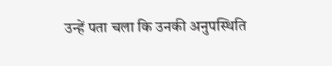उन्हें पता चला कि उनकी अनुपस्थिति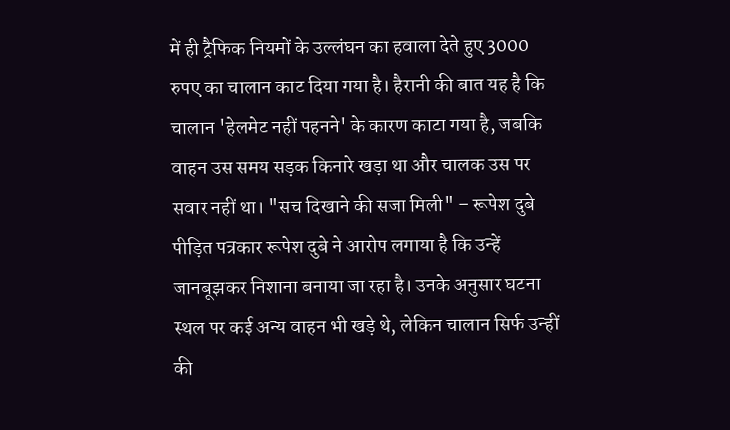में ही ट्रैफिक नियमों के उल्लंघन का हवाला देते हुए 3000 रुपए का चालान काट दिया गया है। हैरानी की बात यह है कि चालान 'हेलमेट नहीं पहनने' के कारण काटा गया है, जबकि वाहन उस समय सड़क किनारे खड़ा था और चालक उस पर सवार नहीं था। "सच दिखाने की सजा मिली" – रूपेश दुबे पीड़ित पत्रकार रूपेश दुबे ने आरोप लगाया है कि उन्हें जानबूझकर निशाना बनाया जा रहा है। उनके अनुसार घटना स्थल पर कई अन्य वाहन भी खड़े थे, लेकिन चालान सिर्फ उन्हीं की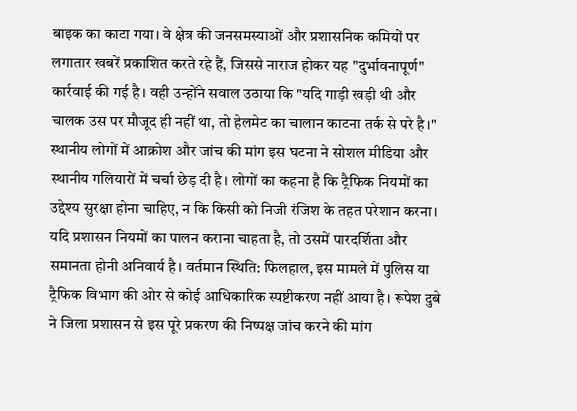बाइक का काटा गया। वे क्षेत्र की जनसमस्याओं और प्रशासनिक कमियों पर लगातार खबरें प्रकाशित करते रहे हैं, जिससे नाराज होकर यह "दुर्भावनापूर्ण" कार्रवाई की गई है। वही उन्होंने सवाल उठाया कि "यदि गाड़ी खड़ी थी और चालक उस पर मौजूद ही नहीं था, तो हेलमेट का चालान काटना तर्क से परे है।" स्थानीय लोगों में आक्रोश और जांच की मांग इस घटना ने सोशल मीडिया और स्थानीय गलियारों में चर्चा छेड़ दी है। लोगों का कहना है कि ट्रैफिक नियमों का उद्देश्य सुरक्षा होना चाहिए, न कि किसी को निजी रंजिश के तहत परेशान करना। यदि प्रशासन नियमों का पालन कराना चाहता है, तो उसमें पारदर्शिता और समानता होनी अनिवार्य है। वर्तमान स्थिति: फिलहाल, इस मामले में पुलिस या ट्रैफिक विभाग की ओर से कोई आधिकारिक स्पष्टीकरण नहीं आया है। रूपेश दुबे ने जिला प्रशासन से इस पूरे प्रकरण की निष्पक्ष जांच करने की मांग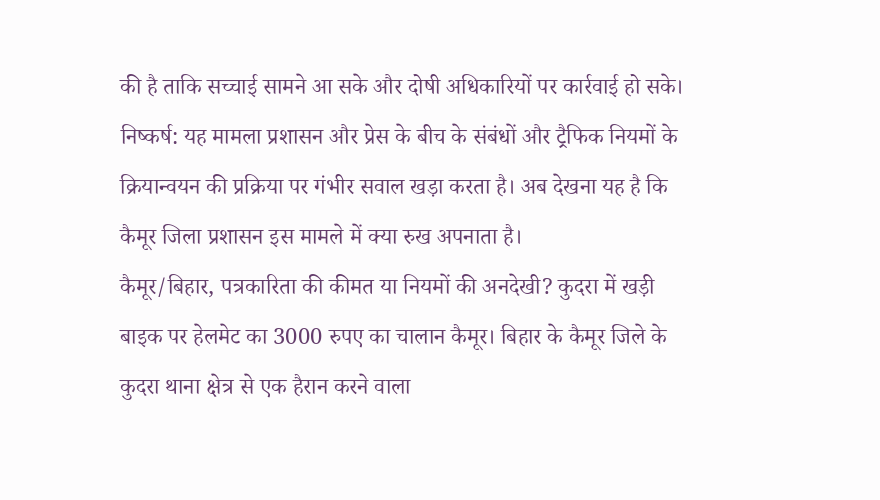की है ताकि सच्चाई सामने आ सके और दोषी अधिकारियों पर कार्रवाई हो सके। निष्कर्ष: यह मामला प्रशासन और प्रेस के बीच के संबंधों और ट्रैफिक नियमों के क्रियान्वयन की प्रक्रिया पर गंभीर सवाल खड़ा करता है। अब देखना यह है कि कैमूर जिला प्रशासन इस मामले में क्या रुख अपनाता है।
कैमूर/बिहार, पत्रकारिता की कीमत या नियमों की अनदेखी? कुदरा में खड़ी बाइक पर हेलमेट का 3000 रुपए का चालान कैमूर। बिहार के कैमूर जिले के कुदरा थाना क्षेत्र से एक हैरान करने वाला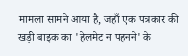मामला सामने आया है, जहाँ एक पत्रकार की खड़ी बाइक का 'हेलमेट न पहनने' के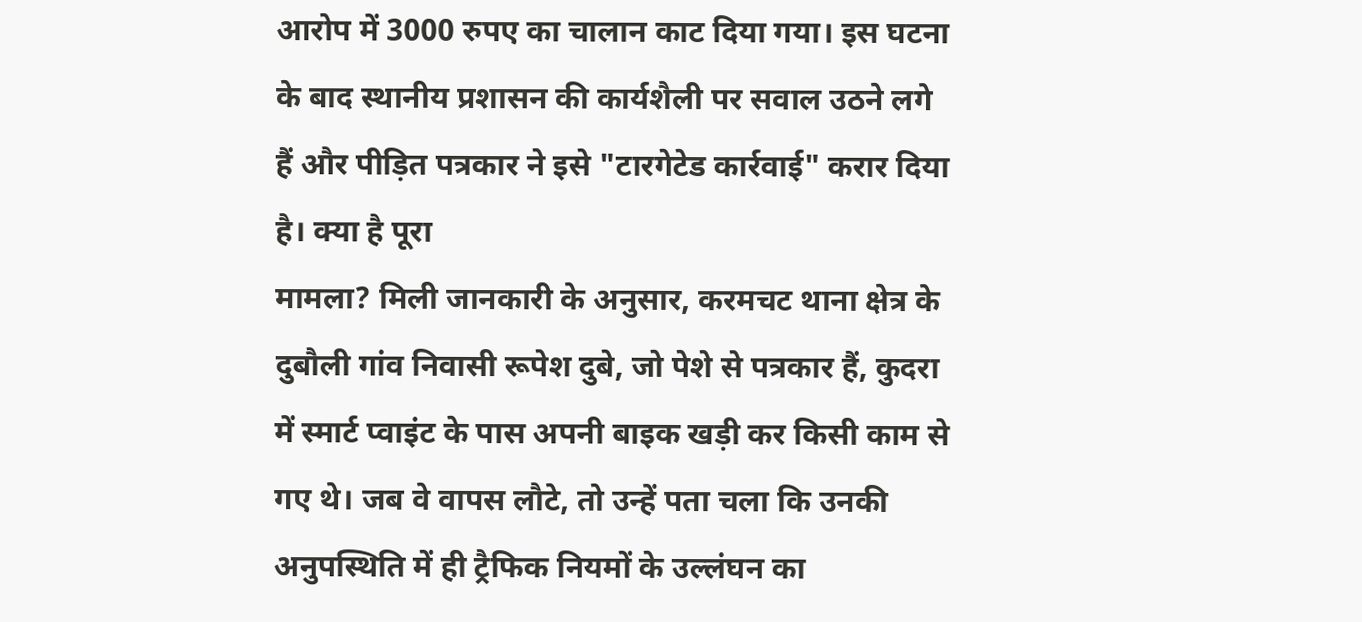आरोप में 3000 रुपए का चालान काट दिया गया। इस घटना के बाद स्थानीय प्रशासन की कार्यशैली पर सवाल उठने लगे हैं और पीड़ित पत्रकार ने इसे "टारगेटेड कार्रवाई" करार दिया है। क्या है पूरा
मामला? मिली जानकारी के अनुसार, करमचट थाना क्षेत्र के दुबौली गांव निवासी रूपेश दुबे, जो पेशे से पत्रकार हैं, कुदरा में स्मार्ट प्वाइंट के पास अपनी बाइक खड़ी कर किसी काम से गए थे। जब वे वापस लौटे, तो उन्हें पता चला कि उनकी अनुपस्थिति में ही ट्रैफिक नियमों के उल्लंघन का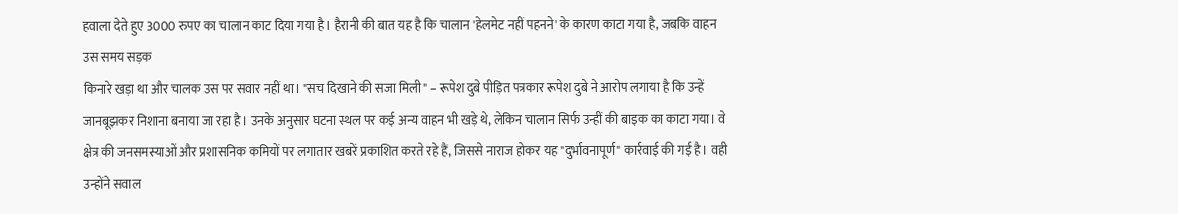हवाला देते हुए 3000 रुपए का चालान काट दिया गया है। हैरानी की बात यह है कि चालान 'हेलमेट नहीं पहनने' के कारण काटा गया है, जबकि वाहन उस समय सड़क
किनारे खड़ा था और चालक उस पर सवार नहीं था। "सच दिखाने की सजा मिली" – रूपेश दुबे पीड़ित पत्रकार रूपेश दुबे ने आरोप लगाया है कि उन्हें जानबूझकर निशाना बनाया जा रहा है। उनके अनुसार घटना स्थल पर कई अन्य वाहन भी खड़े थे, लेकिन चालान सिर्फ उन्हीं की बाइक का काटा गया। वे क्षेत्र की जनसमस्याओं और प्रशासनिक कमियों पर लगातार खबरें प्रकाशित करते रहे हैं, जिससे नाराज होकर यह "दुर्भावनापूर्ण" कार्रवाई की गई है। वही उन्होंने सवाल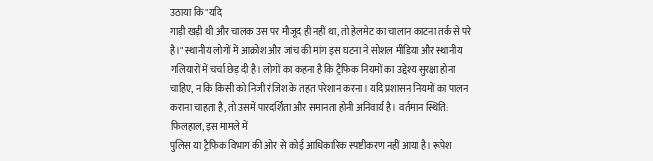उठाया कि "यदि
गाड़ी खड़ी थी और चालक उस पर मौजूद ही नहीं था, तो हेलमेट का चालान काटना तर्क से परे है।" स्थानीय लोगों में आक्रोश और जांच की मांग इस घटना ने सोशल मीडिया और स्थानीय गलियारों में चर्चा छेड़ दी है। लोगों का कहना है कि ट्रैफिक नियमों का उद्देश्य सुरक्षा होना चाहिए, न कि किसी को निजी रंजिश के तहत परेशान करना। यदि प्रशासन नियमों का पालन कराना चाहता है, तो उसमें पारदर्शिता और समानता होनी अनिवार्य है। वर्तमान स्थिति: फिलहाल, इस मामले में
पुलिस या ट्रैफिक विभाग की ओर से कोई आधिकारिक स्पष्टीकरण नहीं आया है। रूपेश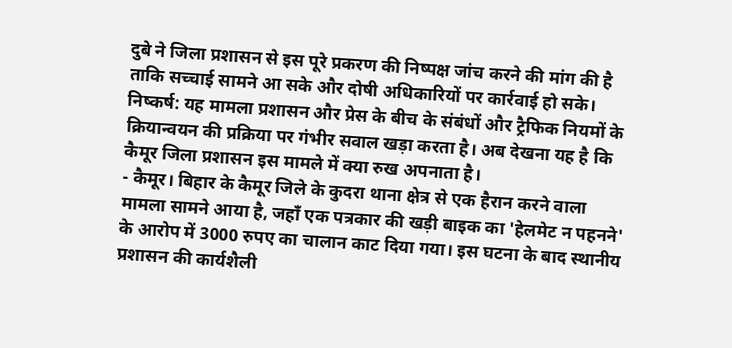दुबे ने जिला प्रशासन से इस पूरे प्रकरण की निष्पक्ष जांच करने की मांग की है ताकि सच्चाई सामने आ सके और दोषी अधिकारियों पर कार्रवाई हो सके। निष्कर्ष: यह मामला प्रशासन और प्रेस के बीच के संबंधों और ट्रैफिक नियमों के क्रियान्वयन की प्रक्रिया पर गंभीर सवाल खड़ा करता है। अब देखना यह है कि कैमूर जिला प्रशासन इस मामले में क्या रुख अपनाता है।
- कैमूर। बिहार के कैमूर जिले के कुदरा थाना क्षेत्र से एक हैरान करने वाला मामला सामने आया है, जहाँ एक पत्रकार की खड़ी बाइक का 'हेलमेट न पहनने' के आरोप में 3000 रुपए का चालान काट दिया गया। इस घटना के बाद स्थानीय प्रशासन की कार्यशैली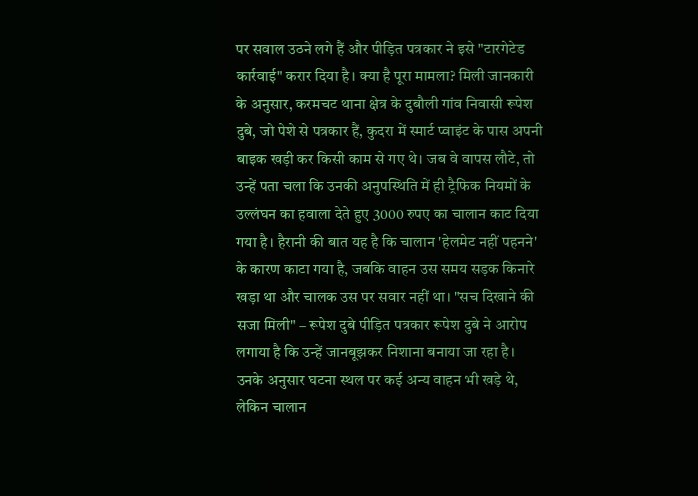पर सवाल उठने लगे हैं और पीड़ित पत्रकार ने इसे "टारगेटेड कार्रवाई" करार दिया है। क्या है पूरा मामला? मिली जानकारी के अनुसार, करमचट थाना क्षेत्र के दुबौली गांव निवासी रूपेश दुबे, जो पेशे से पत्रकार हैं, कुदरा में स्मार्ट प्वाइंट के पास अपनी बाइक खड़ी कर किसी काम से गए थे। जब वे वापस लौटे, तो उन्हें पता चला कि उनकी अनुपस्थिति में ही ट्रैफिक नियमों के उल्लंघन का हवाला देते हुए 3000 रुपए का चालान काट दिया गया है। हैरानी की बात यह है कि चालान 'हेलमेट नहीं पहनने' के कारण काटा गया है, जबकि वाहन उस समय सड़क किनारे खड़ा था और चालक उस पर सवार नहीं था। "सच दिखाने की सजा मिली" – रूपेश दुबे पीड़ित पत्रकार रूपेश दुबे ने आरोप लगाया है कि उन्हें जानबूझकर निशाना बनाया जा रहा है। उनके अनुसार घटना स्थल पर कई अन्य वाहन भी खड़े थे, लेकिन चालान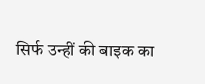सिर्फ उन्हीं की बाइक का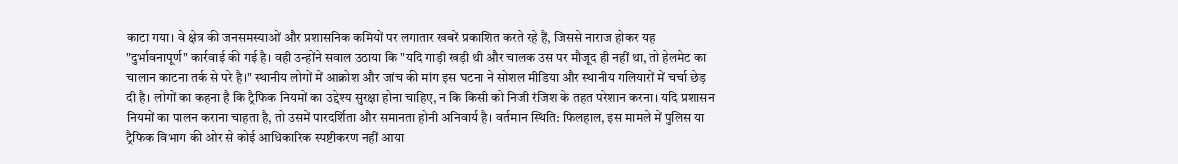काटा गया। वे क्षेत्र की जनसमस्याओं और प्रशासनिक कमियों पर लगातार खबरें प्रकाशित करते रहे हैं, जिससे नाराज होकर यह "दुर्भावनापूर्ण" कार्रवाई की गई है। वही उन्होंने सवाल उठाया कि "यदि गाड़ी खड़ी थी और चालक उस पर मौजूद ही नहीं था, तो हेलमेट का चालान काटना तर्क से परे है।" स्थानीय लोगों में आक्रोश और जांच की मांग इस घटना ने सोशल मीडिया और स्थानीय गलियारों में चर्चा छेड़ दी है। लोगों का कहना है कि ट्रैफिक नियमों का उद्देश्य सुरक्षा होना चाहिए, न कि किसी को निजी रंजिश के तहत परेशान करना। यदि प्रशासन नियमों का पालन कराना चाहता है, तो उसमें पारदर्शिता और समानता होनी अनिवार्य है। वर्तमान स्थिति: फिलहाल, इस मामले में पुलिस या ट्रैफिक विभाग की ओर से कोई आधिकारिक स्पष्टीकरण नहीं आया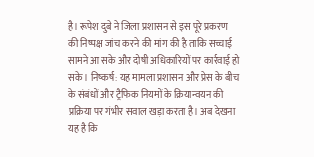है। रूपेश दुबे ने जिला प्रशासन से इस पूरे प्रकरण की निष्पक्ष जांच करने की मांग की है ताकि सच्चाई सामने आ सके और दोषी अधिकारियों पर कार्रवाई हो सके। निष्कर्ष: यह मामला प्रशासन और प्रेस के बीच के संबंधों और ट्रैफिक नियमों के क्रियान्वयन की प्रक्रिया पर गंभीर सवाल खड़ा करता है। अब देखना यह है कि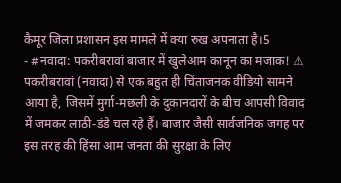कैमूर जिला प्रशासन इस मामले में क्या रुख अपनाता है।5
- #नवादा: पकरीबरावां बाजार में खुलेआम कानून का मजाक! ⚠ पकरीबरावां (नवादा) से एक बहुत ही चिंताजनक वीडियो सामने आया है, जिसमें मुर्गा-मछली के दुकानदारों के बीच आपसी विवाद में जमकर लाठी-डंडे चल रहे हैं। बाजार जैसी सार्वजनिक जगह पर इस तरह की हिंसा आम जनता की सुरक्षा के लिए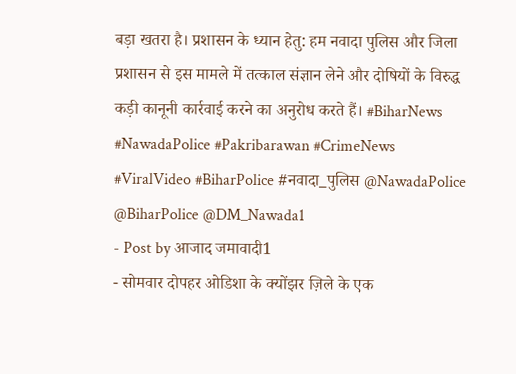बड़ा खतरा है। प्रशासन के ध्यान हेतु: हम नवादा पुलिस और जिला प्रशासन से इस मामले में तत्काल संज्ञान लेने और दोषियों के विरुद्ध कड़ी कानूनी कार्रवाई करने का अनुरोध करते हैं। #BiharNews #NawadaPolice #Pakribarawan #CrimeNews #ViralVideo #BiharPolice #नवादा_पुलिस @NawadaPolice @BiharPolice @DM_Nawada1
- Post by आजाद जमावादी1
- सोमवार दोपहर ओडिशा के क्योंझर ज़िले के एक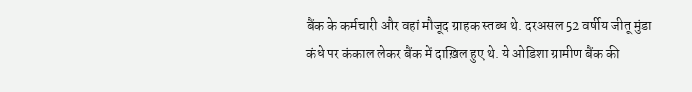बैंक के कर्मचारी और वहां मौजूद ग्राहक स्तब्ध थे. दरअसल 52 वर्षीय जीतू मुंडा कंधे पर कंकाल लेकर बैंक में दाख़िल हुए थे. ये ओडिशा ग्रामीण बैंक की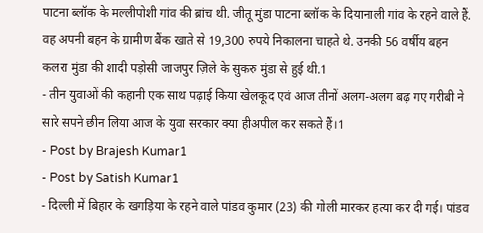पाटना ब्लॉक के मल्लीपोशी गांव की ब्रांच थी. जीतू मुंडा पाटना ब्लॉक के दियानाली गांव के रहने वाले हैं. वह अपनी बहन के ग्रामीण बैंक खाते से 19,300 रुपये निकालना चाहते थे. उनकी 56 वर्षीय बहन कलरा मुंडा की शादी पड़ोसी जाजपुर ज़िले के सुकरु मुंडा से हुई थी.1
- तीन युवाओं की कहानी एक साथ पढ़ाई किया खेलकूद एवं आज तीनों अलग-अलग बढ़ गए गरीबी ने सारे सपने छीन लिया आज के युवा सरकार क्या हीअपील कर सकते हैं।1
- Post by Brajesh Kumar1
- Post by Satish Kumar1
- दिल्ली में बिहार के खगड़िया के रहने वाले पांडव कुमार (23) की गोली मारकर हत्या कर दी गई। पांडव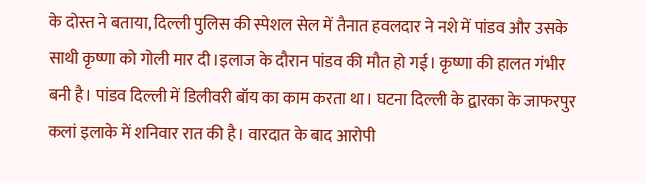के दोस्त ने बताया, दिल्ली पुलिस की स्पेशल सेल में तैनात हवलदार ने नशे में पांडव और उसके साथी कृष्णा को गोली मार दी।इलाज के दौरान पांडव की मौत हो गई। कृष्णा की हालत गंभीर बनी है। पांडव दिल्ली में डिलीवरी बॉय का काम करता था। घटना दिल्ली के द्वारका के जाफरपुर कलां इलाके में शनिवार रात की है। वारदात के बाद आरोपी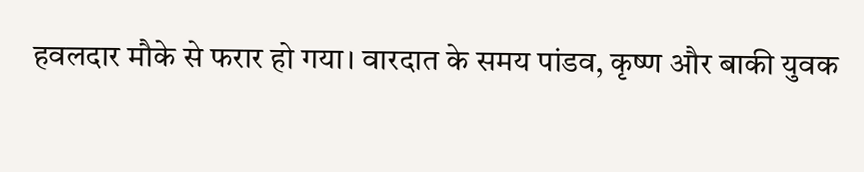हवलदार मौके से फरार हो गया। वारदात के समय पांडव, कृष्ण और बाकी युवक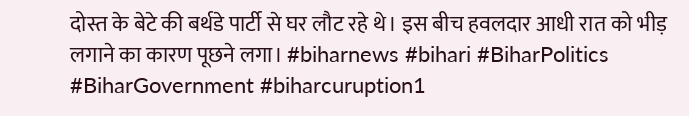दोस्त के बेटे की बर्थडे पार्टी से घर लौट रहे थे। इस बीच हवलदार आधी रात को भीड़ लगाने का कारण पूछने लगा। #biharnews #bihari #BiharPolitics #BiharGovernment #biharcuruption1